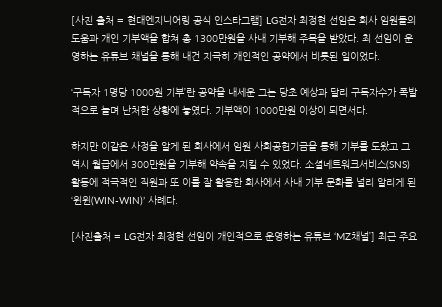[사진 출처 = 현대엔지니어링 공식 인스타그램] LG전자 최정현 선임은 회사 임원들의 도움과 개인 기부액을 합쳐 총 1300만원을 사내 기부해 주목을 받았다. 최 선임이 운영하는 유튜브 채널을 통해 내건 지극히 개인적인 공약에서 비롯된 일이었다.

‘구독자 1명당 1000원 기부’란 공약을 내세운 그는 당초 예상과 달리 구독자수가 폭발적으로 늘며 난처한 상황에 놓였다. 기부액이 1000만원 이상이 되면서다.

하지만 이같은 사정을 알게 된 회사에서 임원 사회공헌기금을 통해 기부를 도왔고 그 역시 월급에서 300만원을 기부해 약속을 지킬 수 있었다. 소셜네트워크서비스(SNS) 활동에 적극적인 직원과 또 이를 잘 활용한 회사에서 사내 기부 문화를 널리 알리게 된 ‘윈윈(WIN-WIN)’ 사례다.

[사진출처 = LG전자 최정현 선임이 개인적으로 운영하는 유튜브 ‘MZ채널’] 최근 주요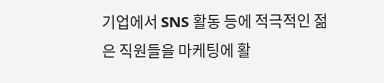기업에서 SNS 활동 등에 적극적인 젊은 직원들을 마케팅에 활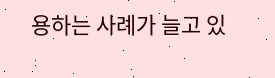용하는 사례가 늘고 있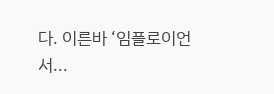다. 이른바 ‘임플로이언서...